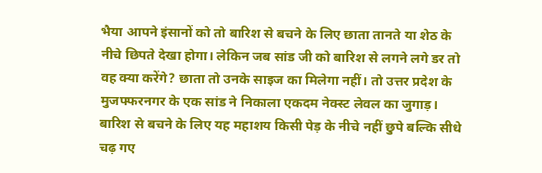भैया आपने इंसानों को तो बारिश से बचने के लिए छाता तानते या शेठ के नीचे छिपते देखा होगा। लेकिन जब सांड जी को बारिश से लगने लगे डर तो वह क्या करेंगे? छाता तो उनके साइज का मिलेगा नहीं। तो उत्तर प्रदेश के मुजफ्फरनगर के एक सांड ने निकाला एकदम नेक्स्ट लेवल का जुगाड़।
बारिश से बचने के लिए यह महाशय किसी पेड़ के नीचे नहीं छुपे बल्कि सीधे चढ़ गए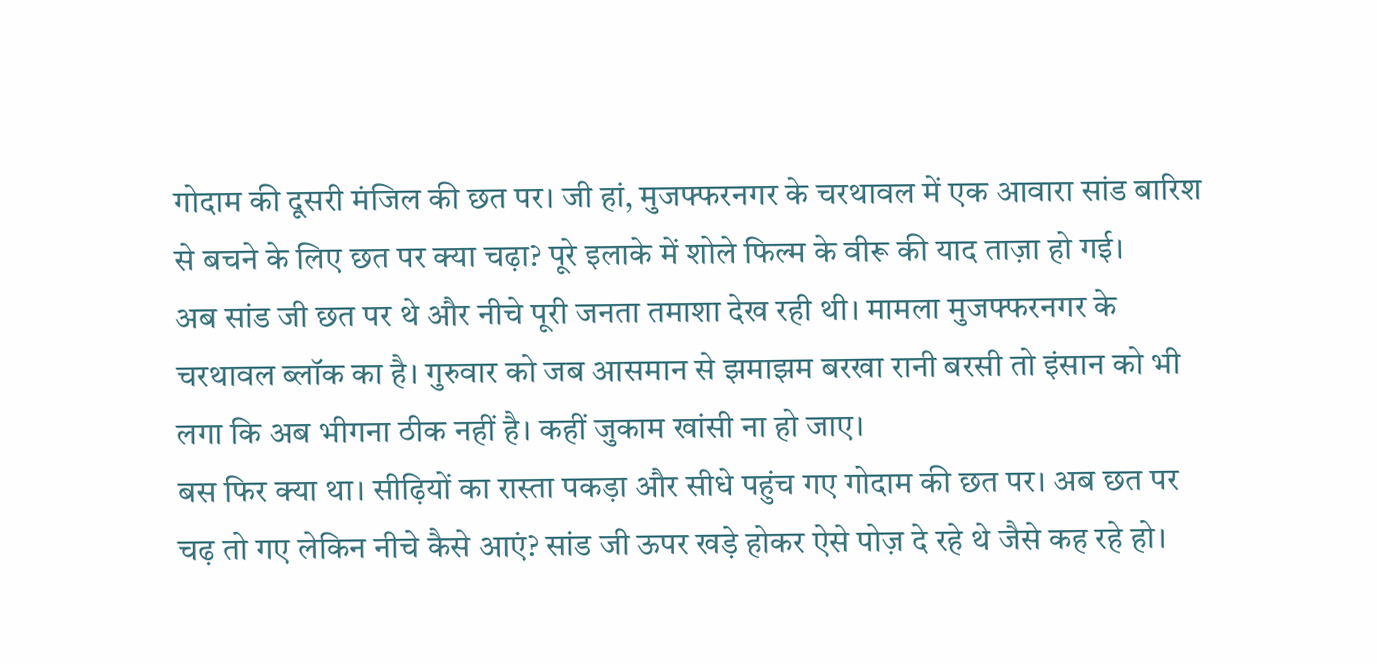गोदाम की दूसरी मंजिल की छत पर। जी हां, मुजफ्फरनगर के चरथावल में एक आवारा सांड बारिश से बचने के लिए छत पर क्या चढ़ा? पूरे इलाके में शोले फिल्म के वीरू की याद ताज़ा हो गई।
अब सांड जी छत पर थे और नीचे पूरी जनता तमाशा देख रही थी। मामला मुजफ्फरनगर के चरथावल ब्लॉक का है। गुरुवार को जब आसमान से झमाझम बरखा रानी बरसी तो इंसान को भी लगा कि अब भीगना ठीक नहीं है। कहीं जुकाम खांसी ना हो जाए।
बस फिर क्या था। सीढ़ियों का रास्ता पकड़ा और सीधे पहुंच गए गोदाम की छत पर। अब छत पर चढ़ तो गए लेकिन नीचे कैसे आएं? सांड जी ऊपर खड़े होकर ऐसे पोज़ दे रहे थे जैसे कह रहे हो।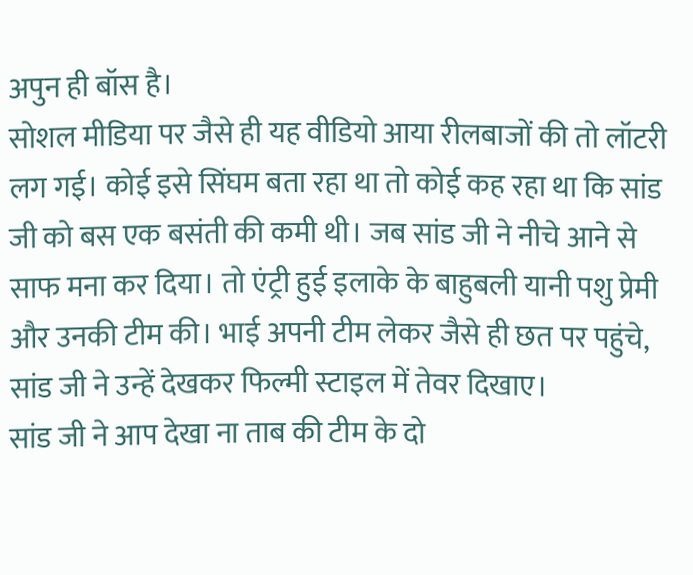अपुन ही बॉस है।
सोशल मीडिया पर जैसे ही यह वीडियो आया रीलबाजों की तो लॉटरी लग गई। कोई इसे सिंघम बता रहा था तो कोई कह रहा था कि सांड जी को बस एक बसंती की कमी थी। जब सांड जी ने नीचे आने से साफ मना कर दिया। तो एंट्री हुई इलाके के बाहुबली यानी पशु प्रेमी और उनकी टीम की। भाई अपनी टीम लेकर जैसे ही छत पर पहुंचे, सांड जी ने उन्हें देखकर फिल्मी स्टाइल में तेवर दिखाए।
सांड जी ने आप देखा ना ताब की टीम के दो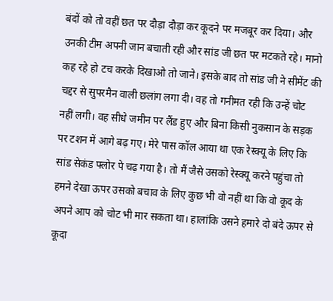बंदों को तो वहीं छत पर दौड़ा दौड़ा कर कूदने पर मजबूर कर दिया। और उनकी टीम अपनी जान बचाती रही और सांड जी छत पर मटकते रहे। मानो कह रहे हो टच करके दिखाओ तो जाने। इसके बाद तो सांड जी ने सीमेंट की चद्दर से सुपरमैन वाली छलांग लगा दी। वह तो गनीमत रही कि उन्हें चोट नहीं लगी। वह सीधे जमीन पर लैंड हुए और बिना किसी नुकसान के सड़क पर टशन में आगे बढ़ गए। मेरे पास कॉल आया था एक रेस्क्यू के लिए कि सांड सेकंड फ्लोर पे चढ़ गया है। तो मैं जैसे उसको रेस्क्यू करने पहुंचा तो हमने देखा ऊपर उसको बचाव के लिए कुछ भी वो नहीं था कि वो कूद के अपने आप को चोट भी मार सकता था। हालांकि उसने हमारे दो बंदे ऊपर से कूदा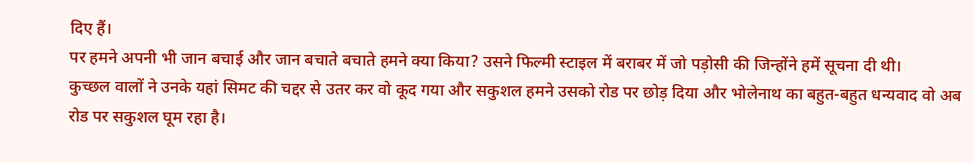दिए हैं।
पर हमने अपनी भी जान बचाई और जान बचाते बचाते हमने क्या किया? उसने फिल्मी स्टाइल में बराबर में जो पड़ोसी की जिन्होंने हमें सूचना दी थी।
कुच्छल वालों ने उनके यहां सिमट की चद्दर से उतर कर वो कूद गया और सकुशल हमने उसको रोड पर छोड़ दिया और भोलेनाथ का बहुत-बहुत धन्यवाद वो अब रोड पर सकुशल घूम रहा है।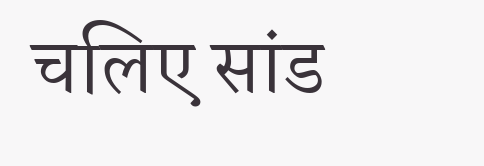चलिए सांड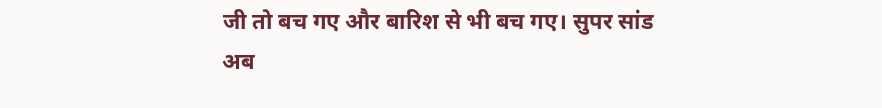जी तो बच गए और बारिश से भी बच गए। सुपर सांड अब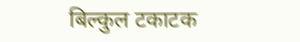बिल्कुल टकाटक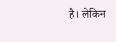है। लेकिन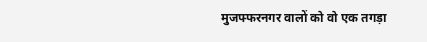मुजफ्फरनगर वालों को वो एक तगड़ा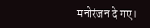मनोरंजन दे गए।